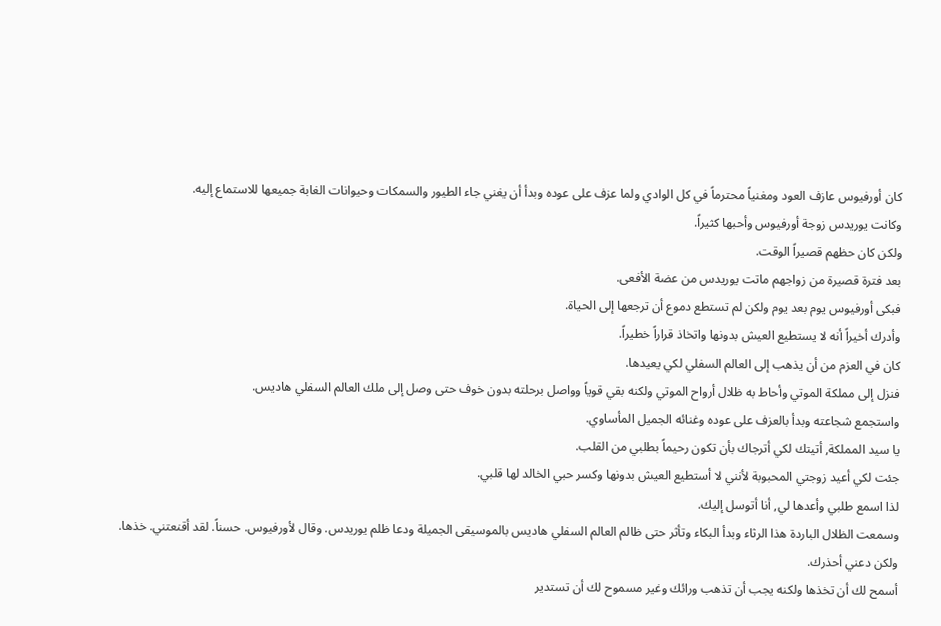كان أورفيوس عازف العود ومغنياً محترماً في كل الوادي ولما عزف على عوده وبدأ أن يغني جاء الطيور والسمكات وحيوانات الغابة جميعها للاستماع إليه.
وكانت يوريدس زوجة أورفيوس وأحبها كثيراً.
ولكن كان حظهم قصيراً الوقت.
بعد فترة قصيرة من زواجهم ماتت يوريدس من عضة الأفعى.
فبكى أورفيوس يوم بعد يوم ولكن لم تستطع دموع أن ترجعها إلى الحياة.
وأدرك أخيراً أنه لا يستطيع العيش بدونها واتخاذ قراراً خطيراً.
كان في العزم من أن يذهب إلى العالم السفلي لكي يعيدها.
فنزل إلى مملكة الموتي وأحاط به ظلال أرواح الموتي ولكنه بقي قوياً وواصل برحلته بدون خوف حتى وصل إلى ملك العالم السفلي هاديس.
واستجمع شجاعته وبدأ بالعزف على عوده وغنائه الجميل المأساوي.
يا سيد المملكة, أتيتك لكي أترجاك بأن تكون رحيماً بطلبي من القلب.
جئت لكي أعيد زوجتي المحبوبة لأنني لا أستطيع العيش بدونها وكسر حبي الخالد لها قلبي.
لذا اسمع طلبي وأعدها لي, أنا أتوسل إليك.
وسمعت الظلال الباردة هذا الرثاء وبدأ البكاء وتأثر حتى ظالم العالم السفلي هاديس بالموسيقى الجميلة ودعا ظلم يوريدس. وقال لأورفيوس. حسناً. لقد أقنعتني. خذها.
ولكن دعني أحذرك.
أسمح لك أن تخذها ولكنه يجب أن تذهب ورائك وغير مسموح لك أن تستدير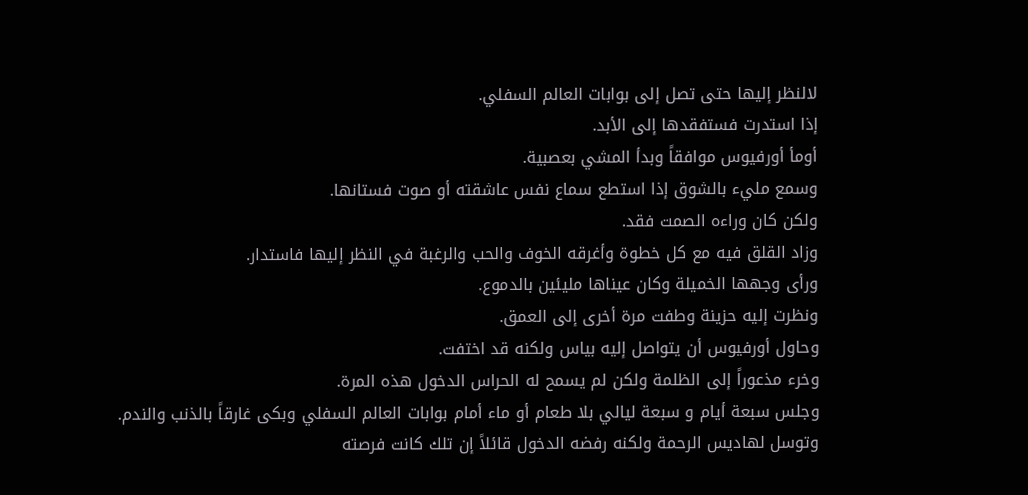لالنظر إليها حتى تصل إلى بوابات العالم السفلي.
إذا استدرت فستفقدها إلى الأبد.
أومأ أورفيوس موافقاً وبدأ المشي بعصبية.
وسمع مليء بالشوق إذا استطع سماع نفس عاشقته أو صوت فستانها.
ولكن كان وراءه الصمت فقد.
وزاد القلق فيه مع كل خطوة وأغرقه الخوف والحب والرغبة في النظر إليها فاستدار.
ورأى وجهها الخميلة وكان عيناها مليئين بالدموع.
ونظرت إليه حزينة وطفت مرة أخرى إلى العمق.
وحاول أورفيوس أن يتواصل إليه بياس ولكنه قد اختفت.
وخرء مذعوراً إلى الظلمة ولكن لم يسمح له الحراس الدخول هذه المرة.
وجلس سبعة أيام و سبعة ليالي بلا طعام أو ماء أمام بوابات العالم السفلي وبكى غارقاً بالذنب والندم.
وتوسل لهاديس الرحمة ولكنه رفضه الدخول قائلاً إن تلك كانت فرصته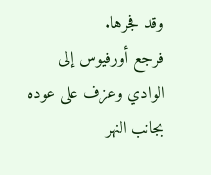وقد فجرها.
فرجع أورفيوس إلى الوادي وعزف على عوده بجانب النهر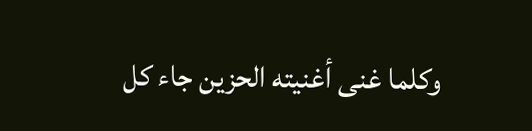وكلما غنى أغنيته الحزين جاء كل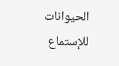الحيوانات للإستماع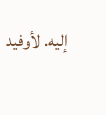إليه. لأوفيد